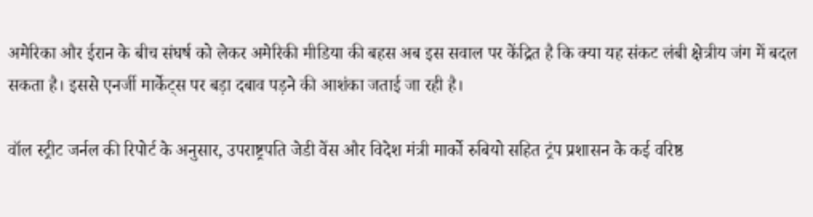अमेरिका और ईरान के बीच संघर्ष को लेकर अमेरिकी मीडिया की बहस अब इस सवाल पर केंद्रित है कि क्या यह संकट लंबी क्षेत्रीय जंग में बदल सकता है। इससे एनर्जी मार्केट्स पर बड़ा दबाव पड़ने की आशंका जताई जा रही है।

वॉल स्ट्रीट जर्नल की रिपोर्ट के अनुसार, उपराष्ट्रपति जेडी वेंस और विदेश मंत्री मार्को रुबियो सहित ट्रंप प्रशासन के कई वरिष्ठ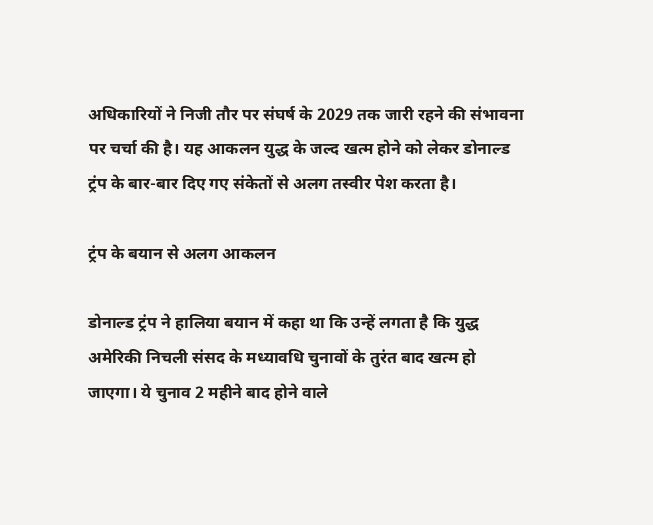अधिकारियों ने निजी तौर पर संघर्ष के 2029 तक जारी रहने की संभावना पर चर्चा की है। यह आकलन युद्ध के जल्द खत्म होने को लेकर डोनाल्ड ट्रंप के बार-बार दिए गए संकेतों से अलग तस्वीर पेश करता है।

ट्रंप के बयान से अलग आकलन

डोनाल्ड ट्रंप ने हालिया बयान में कहा था कि उन्हें लगता है कि युद्ध अमेरिकी निचली संसद के मध्यावधि चुनावों के तुरंत बाद खत्म हो जाएगा। ये चुनाव 2 महीने बाद होने वाले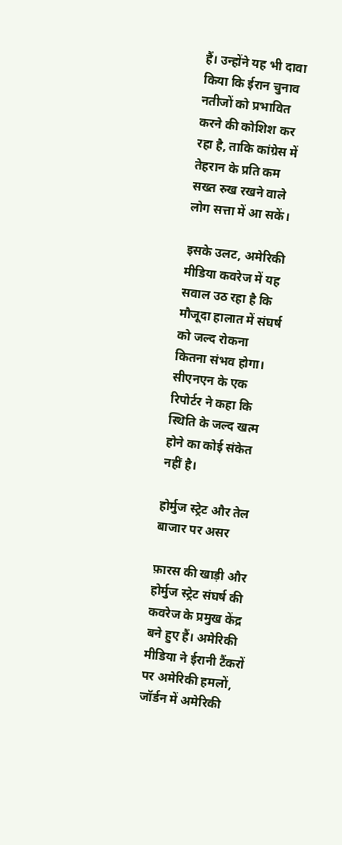हैं। उन्होंने यह भी दावा किया कि ईरान चुनाव नतीजों को प्रभावित करने की कोशिश कर रहा है, ताकि कांग्रेस में तेहरान के प्रति कम सख्त रुख रखने वाले लोग सत्ता में आ सकें।

इसके उलट, अमेरिकी मीडिया कवरेज में यह सवाल उठ रहा है कि मौजूदा हालात में संघर्ष को जल्द रोकना कितना संभव होगा। सीएनएन के एक रिपोर्टर ने कहा कि स्थिति के जल्द खत्म होने का कोई संकेत नहीं है।

होर्मुज स्ट्रेट और तेल बाजार पर असर

फ़ारस की खाड़ी और होर्मुज स्ट्रेट संघर्ष की कवरेज के प्रमुख केंद्र बने हुए हैं। अमेरिकी मीडिया ने ईरानी टैंकरों पर अमेरिकी हमलों, जॉर्डन में अमेरिकी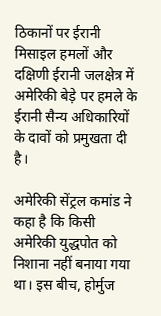ठिकानों पर ईरानी मिसाइल हमलों और दक्षिणी ईरानी जलक्षेत्र में अमेरिकी बेड़े पर हमले के ईरानी सैन्य अधिकारियों के दावों को प्रमुखता दी है।

अमेरिकी सेंट्रल कमांड ने कहा है कि किसी अमेरिकी युद्धपोत को निशाना नहीं बनाया गया था। इस बीच, होर्मुज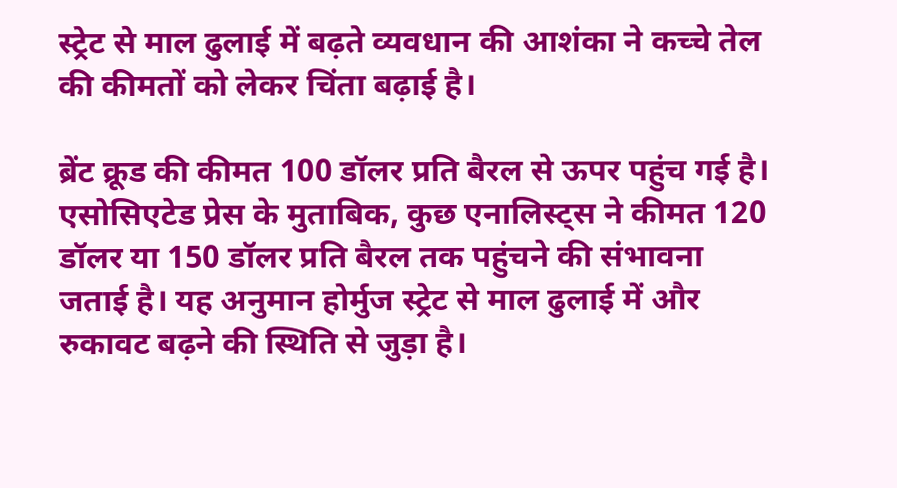स्ट्रेट से माल ढुलाई में बढ़ते व्यवधान की आशंका ने कच्चे तेल की कीमतों को लेकर चिंता बढ़ाई है।

ब्रेंट क्रूड की कीमत 100 डॉलर प्रति बैरल से ऊपर पहुंच गई है। एसोसिएटेड प्रेस के मुताबिक, कुछ एनालिस्ट्स ने कीमत 120 डॉलर या 150 डॉलर प्रति बैरल तक पहुंचने की संभावना जताई है। यह अनुमान होर्मुज स्ट्रेट से माल ढुलाई में और रुकावट बढ़ने की स्थिति से जुड़ा है।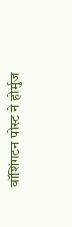वॉशिंगटन पोस्ट ने होर्मुज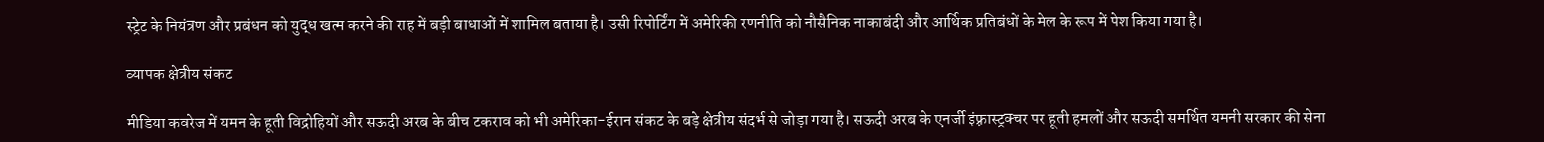स्ट्रेट के नियंत्रण और प्रबंधन को युद्ध खत्म करने की राह में बड़ी बाधाओं में शामिल बताया है। उसी रिपोर्टिंग में अमेरिकी रणनीति को नौसैनिक नाकाबंदी और आर्थिक प्रतिबंधों के मेल के रूप में पेश किया गया है।

व्यापक क्षेत्रीय संकट

मीडिया कवरेज में यमन के हूती विद्रोहियों और सऊदी अरब के बीच टकराव को भी अमेरिका-ईरान संकट के बड़े क्षेत्रीय संदर्भ से जोड़ा गया है। सऊदी अरब के एनर्जी इंफ़्रास्ट्रक्चर पर हूती हमलों और सऊदी समर्थित यमनी सरकार की सेना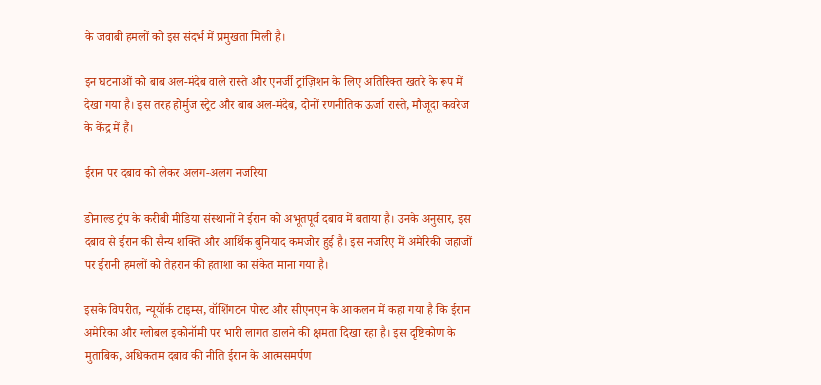के जवाबी हमलों को इस संदर्भ में प्रमुखता मिली है।

इन घटनाओं को बाब अल-मंदेब वाले रास्ते और एनर्जी ट्रांज़िशन के लिए अतिरिक्त खतरे के रूप में देखा गया है। इस तरह होर्मुज स्ट्रेट और बाब अल-मंदेब, दोनों रणनीतिक ऊर्जा रास्ते, मौजूदा कवरेज के केंद्र में हैं।

ईरान पर दबाव को लेकर अलग-अलग नजरिया

डोनाल्ड ट्रंप के करीबी मीडिया संस्थानों ने ईरान को अभूतपूर्व दबाव में बताया है। उनके अनुसार, इस दबाव से ईरान की सैन्य शक्ति और आर्थिक बुनियाद कमजोर हुई है। इस नजरिए में अमेरिकी जहाजों पर ईरानी हमलों को तेहरान की हताशा का संकेत माना गया है।

इसके विपरीत, न्यूयॉर्क टाइम्स, वॉशिंगटन पोस्ट और सीएनएन के आकलन में कहा गया है कि ईरान अमेरिका और ग्लोबल इकोनॉमी पर भारी लागत डालने की क्षमता दिखा रहा है। इस दृष्टिकोण के मुताबिक, अधिकतम दबाव की नीति ईरान के आत्मसमर्पण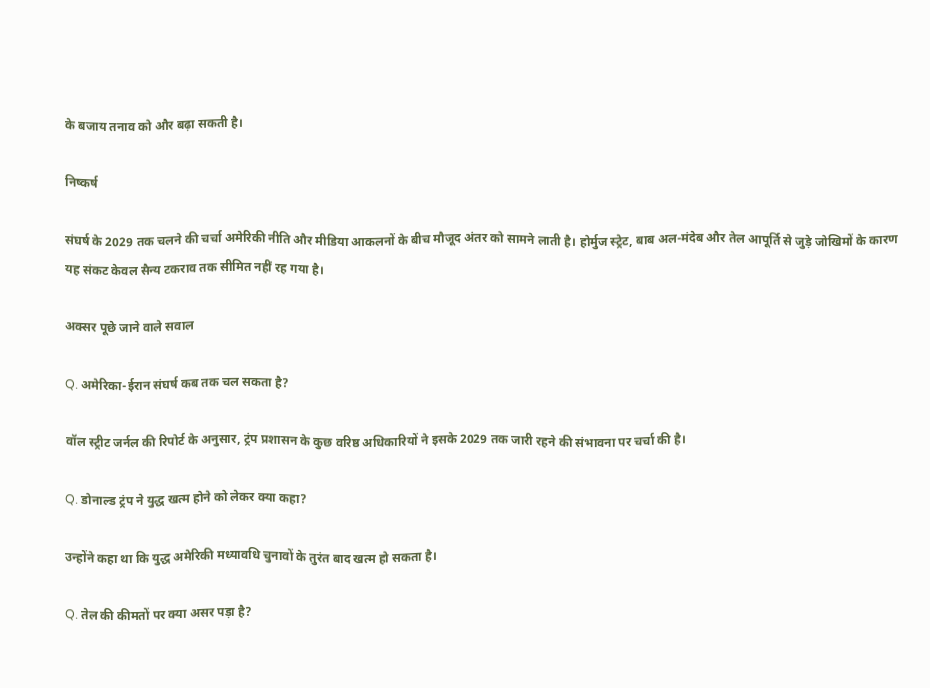के बजाय तनाव को और बढ़ा सकती है।

निष्कर्ष

संघर्ष के 2029 तक चलने की चर्चा अमेरिकी नीति और मीडिया आकलनों के बीच मौजूद अंतर को सामने लाती है। होर्मुज स्ट्रेट, बाब अल-मंदेब और तेल आपूर्ति से जुड़े जोखिमों के कारण यह संकट केवल सैन्य टकराव तक सीमित नहीं रह गया है।

अक्सर पूछे जाने वाले सवाल

Q. अमेरिका-ईरान संघर्ष कब तक चल सकता है?

वॉल स्ट्रीट जर्नल की रिपोर्ट के अनुसार, ट्रंप प्रशासन के कुछ वरिष्ठ अधिकारियों ने इसके 2029 तक जारी रहने की संभावना पर चर्चा की है।

Q. डोनाल्ड ट्रंप ने युद्ध खत्म होने को लेकर क्या कहा?

उन्होंने कहा था कि युद्ध अमेरिकी मध्यावधि चुनावों के तुरंत बाद खत्म हो सकता है।

Q. तेल की कीमतों पर क्या असर पड़ा है?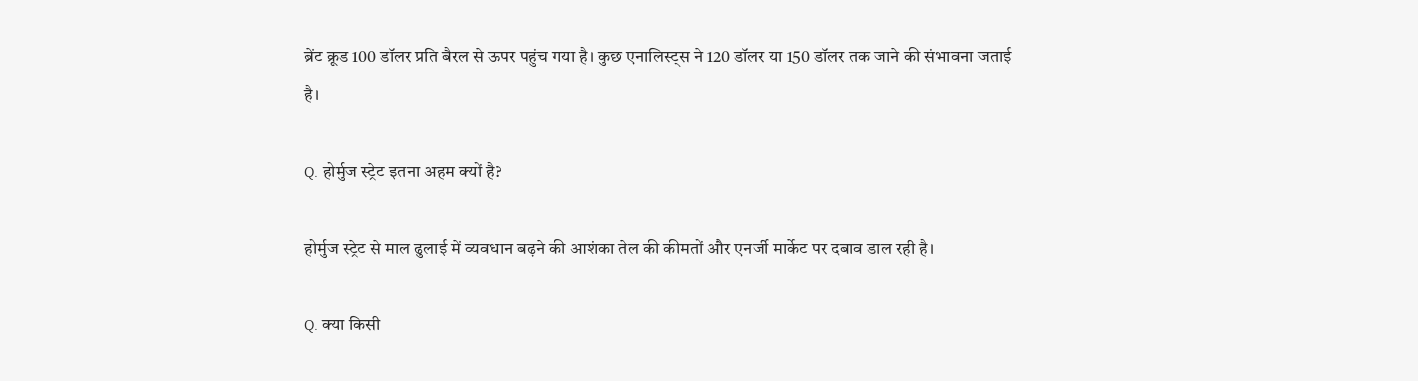ब्रेंट क्रूड 100 डॉलर प्रति बैरल से ऊपर पहुंच गया है। कुछ एनालिस्ट्स ने 120 डॉलर या 150 डॉलर तक जाने की संभावना जताई है।

Q. होर्मुज स्ट्रेट इतना अहम क्यों है?

होर्मुज स्ट्रेट से माल ढुलाई में व्यवधान बढ़ने की आशंका तेल की कीमतों और एनर्जी मार्केट पर दबाव डाल रही है।

Q. क्या किसी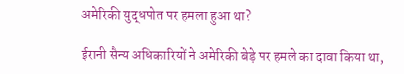अमेरिकी युद्धपोत पर हमला हुआ था?

ईरानी सैन्य अधिकारियों ने अमेरिकी बेड़े पर हमले का दावा किया था,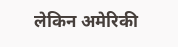लेकिन अमेरिकी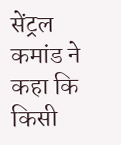सेंट्रल कमांड ने कहा कि किसी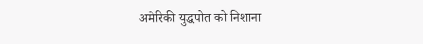अमेरिकी युद्धपोत को निशाना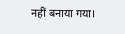नहीं बनाया गया।